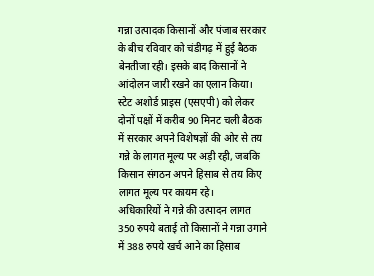गन्ना उत्पादक किसानों और पंजाब सरकार के बीच रविवार को चंडीगढ़ में हुई बैठक बेनतीजा रही। इसके बाद किसानों ने आंदोलन जारी रखने का एलान किया। स्टेट अशोर्ड प्राइस (एसएपी) को लेकर दोनों पक्षों में करीब 90 मिनट चली बैठक में सरकार अपने विशेषज्ञों की ओर से तय गन्ने के लागत मूल्य पर अड़ी रही, जबकि किसान संगठन अपने हिसाब से तय किए लागत मूल्य पर कायम रहे।
अधिकारियों ने गन्ने की उत्पादन लागत 350 रुपये बताई तो किसानों ने गन्ना उगाने में 388 रुपये खर्च आने का हिसाब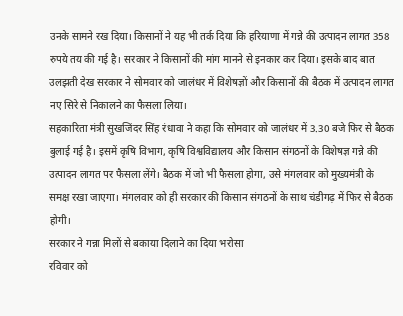उनके सामने रख दिया। किसानों ने यह भी तर्क दिया कि हरियाणा में गन्ने की उत्पादन लागत 358 रुपये तय की गई है। सरकार ने किसानों की मांग मानने से इनकार कर दिया। इसके बाद बात उलझती देख सरकार ने सोमवार को जालंधर में विशेषज्ञों और किसानों की बैठक में उत्पादन लागत नए सिरे से निकालने का फैसला लिया।
सहकारिता मंत्री सुखजिंदर सिंह रंधावा ने कहा कि सोमवार को जालंधर में 3.30 बजे फिर से बैठक बुलाई गई है। इसमें कृषि विभाग, कृषि विश्वविद्यालय और किसान संगठनों के विशेषज्ञ गन्ने की उत्पादन लागत पर फैसला लेंगे। बैठक में जो भी फैसला होगा, उसे मंगलवार को मुख्यमंत्री के समक्ष रखा जाएगा। मंगलवार को ही सरकार की किसान संगठनों के साथ चंडीगढ़ में फिर से बैठक होगी।
सरकार ने गन्ना मिलों से बकाया दिलाने का दिया भरोसा
रविवार को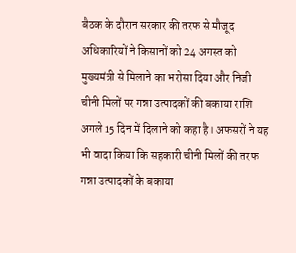बैठक के दौरान सरकार की तरफ से मौजूद अधिकारियों ने किसानों को 24 अगस्त को मुख्यमंत्री से मिलाने का भरोसा दिया और निजी चीनी मिलों पर गन्ना उत्पादकों की बकाया राशि अगले 15 दिन में दिलाने को कहा है। अफसरों ने यह भी वादा किया कि सहकारी चीनी मिलों की तरफ गन्ना उत्पादकों के बकाया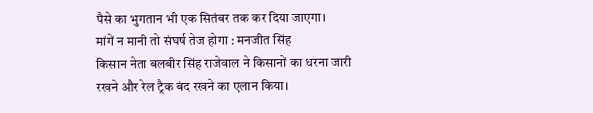पैसे का भुगतान भी एक सितंबर तक कर दिया जाएगा।
मांगें न मानी तो संघर्ष तेज होगा : मनजीत सिंह
किसान नेता बलबीर सिंह राजेवाल ने किसानों का धरना जारी रखने और रेल ट्रैक बंद रखने का एलान किया।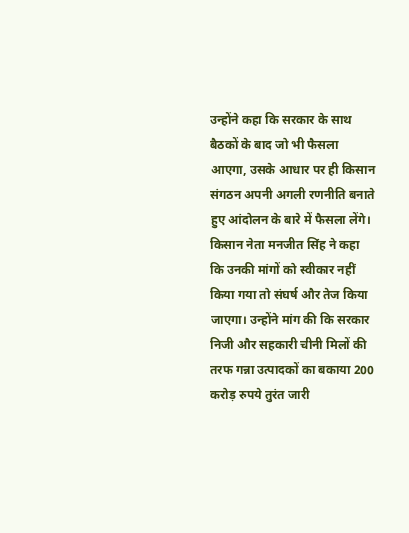उन्होंने कहा कि सरकार के साथ बैठकों के बाद जो भी फैसला आएगा, उसके आधार पर ही किसान संगठन अपनी अगली रणनीति बनाते हुए आंदोलन के बारे में फैसला लेंगे। किसान नेता मनजीत सिंह ने कहा कि उनकी मांगों को स्वीकार नहीं किया गया तो संघर्ष और तेज किया जाएगा। उन्होंने मांग की कि सरकार निजी और सहकारी चीनी मिलों की तरफ गन्ना उत्पादकों का बकाया 200 करोड़ रुपये तुरंत जारी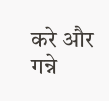करे और गन्ने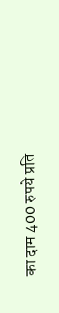का दाम 400 रुपये प्रति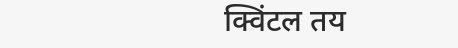क्विंटल तय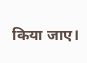किया जाए।